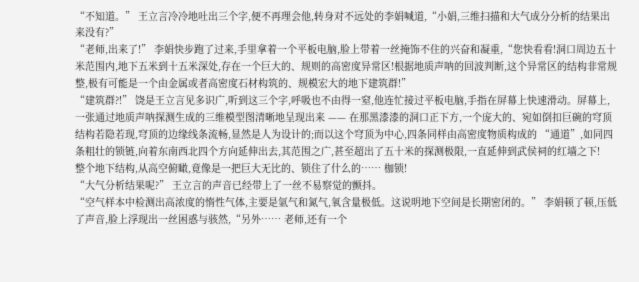“不知道。” 王立言冷冷地吐出三个字,便不再理会他,转身对不远处的李娟喊道,“小娟,三维扫描和大气成分分析的结果出来没有?”
“老师,出来了!” 李娟快步跑了过来,手里拿着一个平板电脑,脸上带着一丝掩饰不住的兴奋和凝重,“您快看看!洞口周边五十米范围内,地下五米到十五米深处,存在一个巨大的、规则的高密度异常区!根据地质声呐的回波判断,这个异常区的结构非常规整,极有可能是一个由金属或者高密度石材构筑的、规模宏大的地下建筑群!”
“建筑群?!” 饶是王立言见多识广,听到这三个字,呼吸也不由得一窒,他连忙接过平板电脑,手指在屏幕上快速滑动。屏幕上,一张通过地质声呐探测生成的三维模型图清晰地呈现出来 —— 在那黑漆漆的洞口正下方,一个庞大的、宛如倒扣巨碗的穹顶结构若隐若现,穹顶的边缘线条流畅,显然是人为设计的;而以这个穹顶为中心,四条同样由高密度物质构成的 “通道”,如同四条粗壮的锁链,向着东南西北四个方向延伸出去,其范围之广,甚至超出了五十米的探测极限,一直延伸到武侯祠的红墙之下!
整个地下结构,从高空俯瞰,竟像是一把巨大无比的、锁住了什么的…… 枷锁!
“大气分析结果呢?” 王立言的声音已经带上了一丝不易察觉的颤抖。
“空气样本中检测出高浓度的惰性气体,主要是氩气和氮气,氧含量极低。这说明地下空间是长期密闭的。” 李娟顿了顿,压低了声音,脸上浮现出一丝困惑与骇然,“另外…… 老师,还有一个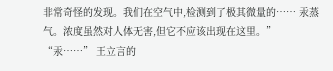非常奇怪的发现。我们在空气中,检测到了极其微量的…… 汞蒸气。浓度虽然对人体无害,但它不应该出现在这里。”
“汞……” 王立言的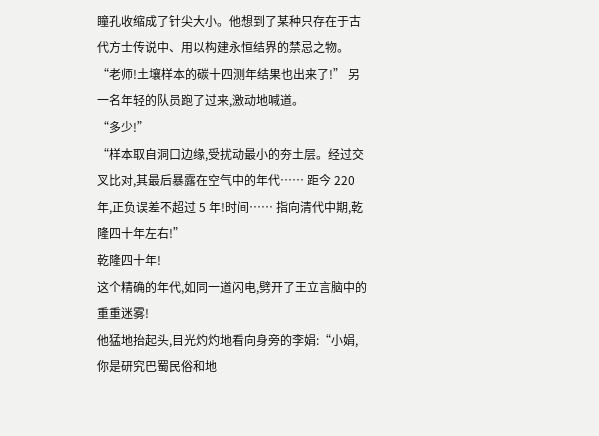瞳孔收缩成了针尖大小。他想到了某种只存在于古代方士传说中、用以构建永恒结界的禁忌之物。
“老师!土壤样本的碳十四测年结果也出来了!” 另一名年轻的队员跑了过来,激动地喊道。
“多少!”
“样本取自洞口边缘,受扰动最小的夯土层。经过交叉比对,其最后暴露在空气中的年代…… 距今 220 年,正负误差不超过 5 年!时间…… 指向清代中期,乾隆四十年左右!”
乾隆四十年!
这个精确的年代,如同一道闪电,劈开了王立言脑中的重重迷雾!
他猛地抬起头,目光灼灼地看向身旁的李娟:“小娟,你是研究巴蜀民俗和地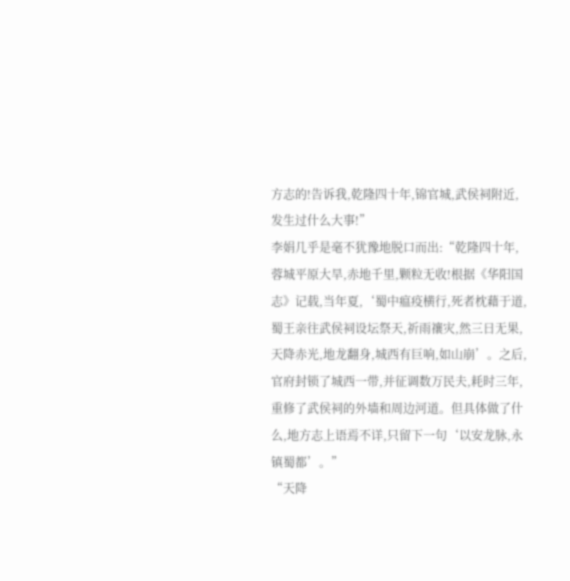方志的!告诉我,乾隆四十年,锦官城,武侯祠附近,发生过什么大事!”
李娟几乎是毫不犹豫地脱口而出:“乾隆四十年,蓉城平原大旱,赤地千里,颗粒无收!根据《华阳国志》记载,当年夏,‘蜀中瘟疫横行,死者枕藉于道,蜀王亲往武侯祠设坛祭天,祈雨禳灾,然三日无果,天降赤光,地龙翻身,城西有巨响,如山崩’。之后,官府封锁了城西一带,并征调数万民夫,耗时三年,重修了武侯祠的外墙和周边河道。但具体做了什么,地方志上语焉不详,只留下一句‘以安龙脉,永镇蜀都’。”
“天降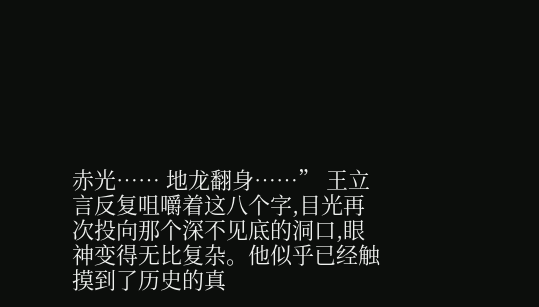赤光…… 地龙翻身……” 王立言反复咀嚼着这八个字,目光再次投向那个深不见底的洞口,眼神变得无比复杂。他似乎已经触摸到了历史的真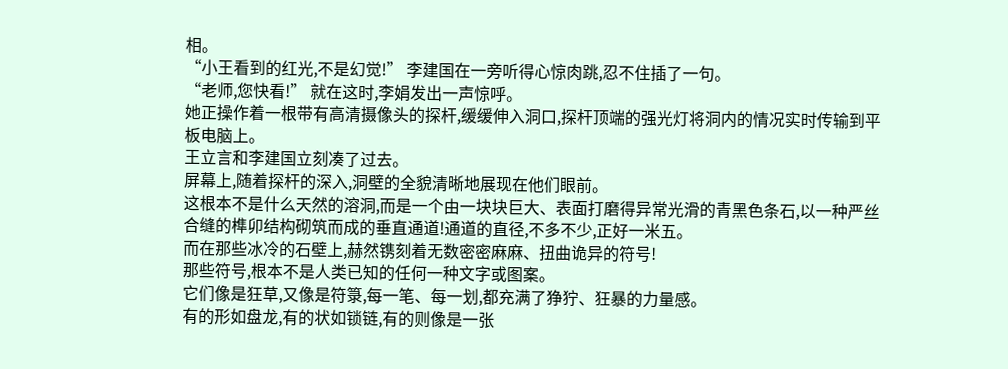相。
“小王看到的红光,不是幻觉!” 李建国在一旁听得心惊肉跳,忍不住插了一句。
“老师,您快看!” 就在这时,李娟发出一声惊呼。
她正操作着一根带有高清摄像头的探杆,缓缓伸入洞口,探杆顶端的强光灯将洞内的情况实时传输到平板电脑上。
王立言和李建国立刻凑了过去。
屏幕上,随着探杆的深入,洞壁的全貌清晰地展现在他们眼前。
这根本不是什么天然的溶洞,而是一个由一块块巨大、表面打磨得异常光滑的青黑色条石,以一种严丝合缝的榫卯结构砌筑而成的垂直通道!通道的直径,不多不少,正好一米五。
而在那些冰冷的石壁上,赫然镌刻着无数密密麻麻、扭曲诡异的符号!
那些符号,根本不是人类已知的任何一种文字或图案。
它们像是狂草,又像是符箓,每一笔、每一划,都充满了狰狞、狂暴的力量感。
有的形如盘龙,有的状如锁链,有的则像是一张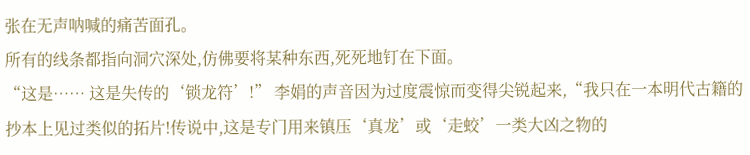张在无声呐喊的痛苦面孔。
所有的线条都指向洞穴深处,仿佛要将某种东西,死死地钉在下面。
“这是…… 这是失传的‘锁龙符’!” 李娟的声音因为过度震惊而变得尖锐起来,“我只在一本明代古籍的抄本上见过类似的拓片!传说中,这是专门用来镇压‘真龙’或‘走蛟’一类大凶之物的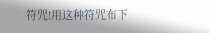符咒!用这种符咒布下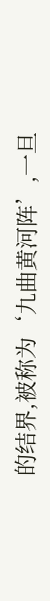的结界,被称为‘九曲黄河阵’,一旦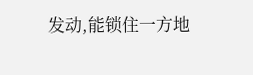发动,能锁住一方地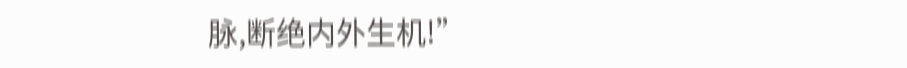脉,断绝内外生机!”